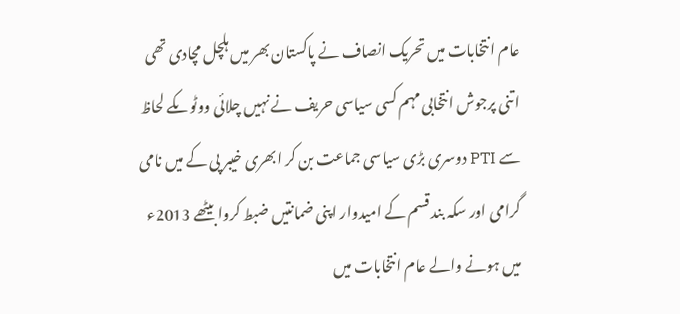عام انتخابات میں تحریک انصاف نے پاکستان بھر میں ہلچل مچادی تھی اتنی پرجوش انتخابی مہم کسی سیاسی حریف نے نہیں چلائی ووٹوںکے لحاظ سے PTI دوسری بڑی سیاسی جماعت بن کر ابھری خیبر پی کے میں نامی گرامی اور سکہ بند قسم کے امیدوار اپنی ضمانتیں ضبط کروا بیٹھے 2013ء میں ہونے والے عام انتخابات میں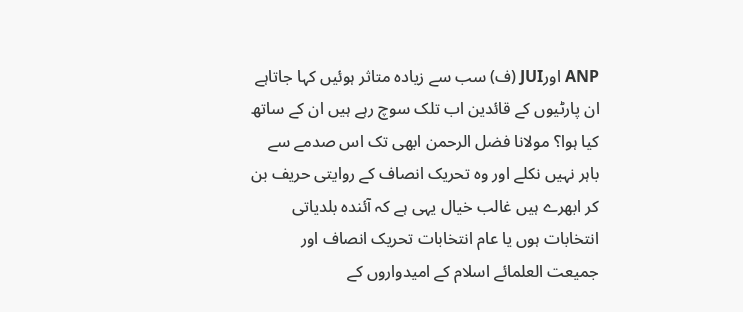ANP اورJUI (ف) سب سے زیادہ متاثر ہوئیں کہا جاتاہے ان پارٹیوں کے قائدین اب تلک سوچ رہے ہیں ان کے ساتھ کیا ہوا؟ مولانا فضل الرحمن ابھی تک اس صدمے سے باہر نہیں نکلے اور وہ تحریک انصاف کے روایتی حریف بن کر ابھرے ہیں غالب خیال یہی ہے کہ آئندہ بلدیاتی انتخابات ہوں یا عام انتخابات تحریک انصاف اور جمیعت العلمائے اسلام کے امیدواروں کے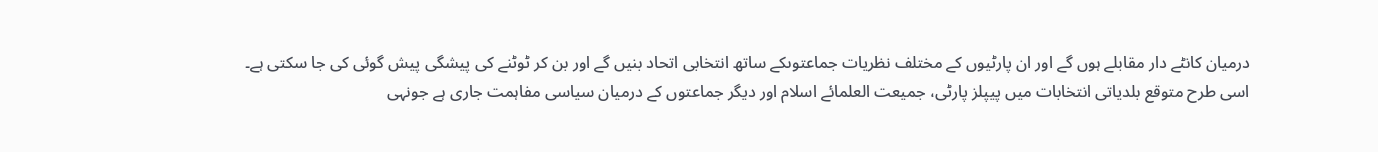درمیان کانٹے دار مقابلے ہوں گے اور ان پارٹیوں کے مختلف نظریات جماعتوںکے ساتھ انتخابی اتحاد بنیں گے اور بن کر ٹوٹنے کی پیشگی پیش گوئی کی جا سکتی ہے۔
اسی طرح متوقع بلدیاتی انتخابات میں پیپلز پارٹی، جمیعت العلمائے اسلام اور دیگر جماعتوں کے درمیان سیاسی مفاہمت جاری ہے جونہی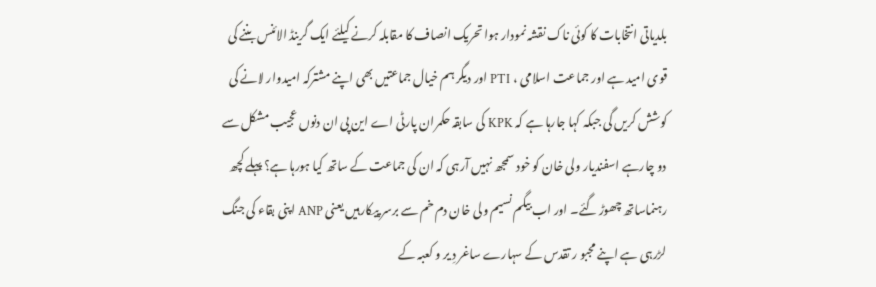بلدیاتی انتخابات کا کوئی ناک نقشہ نمودار ہوا تحریک انصاف کا مقابلہ کرنے کیلئے ایک گرینڈ الائنس بننے کی قوی امید ہے اور جماعت اسلامی ، PTI اور دیگر ہم خیال جماعتیں بھی اپنے مشترکہ امیدوار لانے کی کوشش کریں گی جبکہ کہا جارہا ہے کہ KPK کی سابقہ حکمران پارٹی اے این پی ان دنوں عجیب مشکل سے دو چارہے اسفندیار ولی خان کو خود سمجھ نہیں آرہی کہ ان کی جماعت کے ساتھ کیا ہورہا ہے؟ پہلے کچھ رہنماساتھ چھوڑ گئے۔ اور اب بیگم نسیم ولی خان دم خم سے برسر پیکارہیں یعنی ANP اپنی بقاء کی جنگ لڑرہی ہے اپنے مجبو ر تقدس کے سہارے ساغر دِ یر و کعبہ کے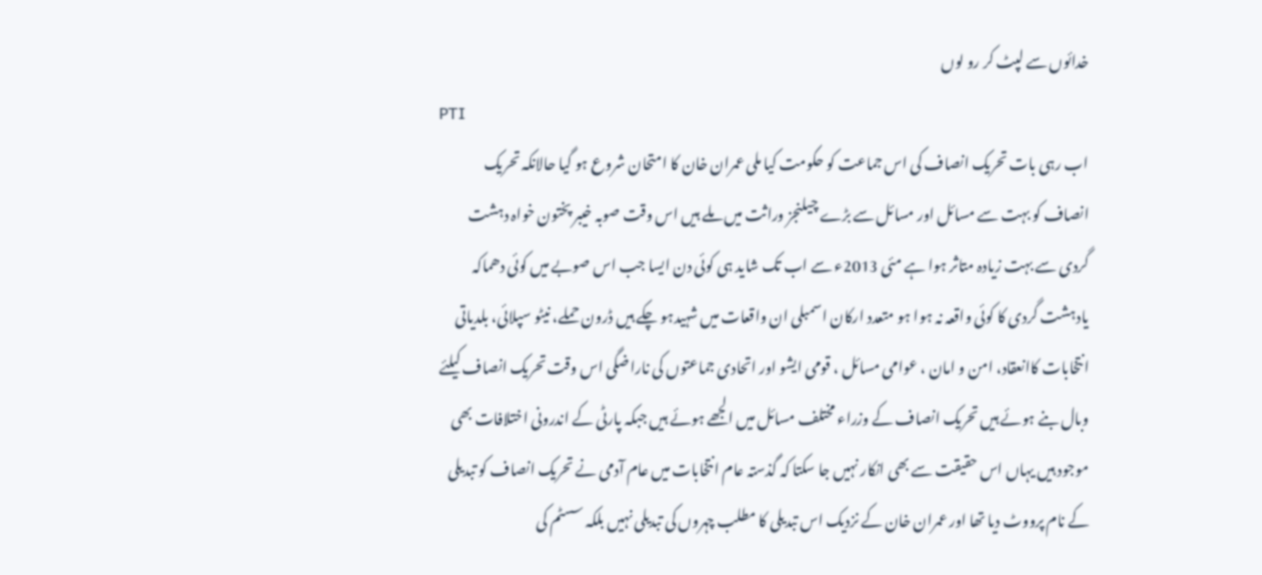خدائوں سے لپٹ کر رو لوں
PTI
اب رہی بات تحریک انصاف کی اس جماعت کو حکومت کیا ملی عمران خان کا امتحان شروع ہو گیا حالانکہ تحریک انصاف کو بہت سے مسائل اور مسائل سے بڑے چیلنجز وراثت میں ملے ہیں اس وقت صوبہ خیبر پختون خواہ دہشت گردی سے بہت زیادہ متاثر ہوا ہے مئی 2013ء سے اب تک شاید ہی کوئی دن ایسا جب اس صوبے میں کوئی دھماکہ یادہشت گردی کا کوئی واقعہ نہ ہوا ہو متعدد ارکان اسمبلی ان واقعات میں شہیدہو چکے ہیں ڈرون حملے، نیٹو سپلائی، بلدیاتی انتخابات کاانعقاد، امن و امان ، عوامی مسائل ، قومی ایشو اور اتحادی جماعتوں کی ناراضگی اس وقت تحریک انصاف کیلئے وبال بنے ہوئے ہیں تحریک انصاف کے وزراء مختلف مسائل میں الجھے ہوئے ہیں جبکہ پارٹی کے اندرونی اختلافات بھی موجود ہیں یہاں اس حقیقت سے بھی انکار نہیں جا سکتا کہ گذستہ عام انتخابات میں عام آدمی نے تحریک انصاف کو تبدیلی کے نام پرووٹ دیا تھا اور عمران خان کے نزدیک اس تبدیلی کا مطلب چہروں کی تبدیلی نہیں بلکہ سسٹم کی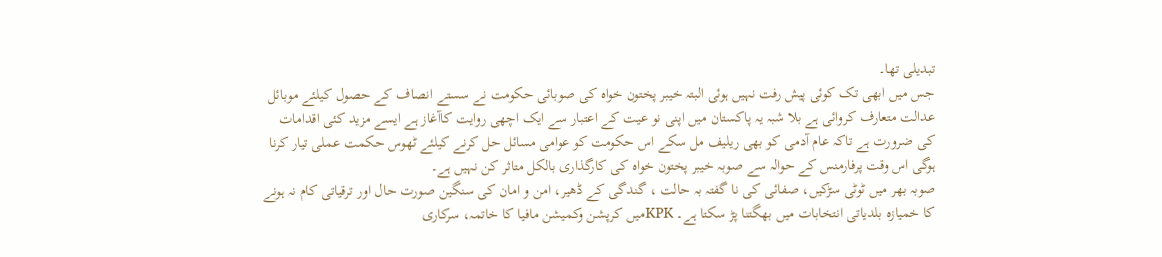تبدیلی تھا۔
جس میں ابھی تک کوئی پیش رفت نہیں ہوئی البتہ خیبر پختون خواہ کی صوبائی حکومت نے سستے انصاف کے حصول کیلئے موبائل عدالت متعارف کروائی ہے بلا شبہ یہ پاکستان میں اپنی نو عیت کے اعتبار سے ایک اچھی روایت کاآغاز ہے ایسے مزید کئی اقدامات کی ضرورت ہے تاکہ عام آدمی کو بھی ریلیف مل سکے اس حکومت کو عوامی مسائل حل کرنے کیلئے ٹھوس حکمت عملی تیار کرنا ہوگی اس وقت پرفارمنس کے حوالہ سے صوبہ خیبر پختون خواہ کی کارگذاری بالکل متاثر کن نہیں ہے۔
صوبہ بھر میں ٹوٹی سڑکیں، صفائی کی نا گفتہ بہ حالت ، گندگی کے ڈھیر، امن و امان کی سنگین صورت حال اور ترقیاتی کام نہ ہونے کا خمیازہ بلدیاتی انتخابات میں بھگتنا پڑ سکتا ہے۔ KPKمیں کرپشن وکمیشن مافیا کا خاتمہ، سرکاری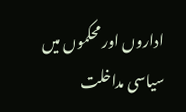اداروں اور محکموں میں سیاسی مداخلت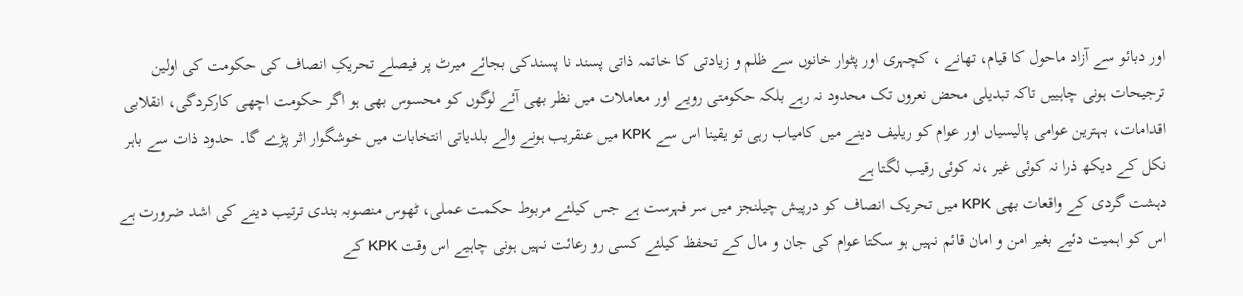اور دبائو سے آزاد ماحول کا قیام، تھانے ، کچہری اور پٹوار خانوں سے ظلم و زیادتی کا خاتمہ ذاتی پسند نا پسندکی بجائے میرٹ پر فیصلے تحریکِ انصاف کی حکومت کی اولین ترجیحات ہونی چاہییں تاکہ تبدیلی محض نعروں تک محدود نہ رہے بلکہ حکومتی رویے اور معاملات میں نظر بھی آئے لوگوں کو محسوس بھی ہو اگر حکومت اچھی کارکردگی، انقلابی اقدامات، بہترین عوامی پالیسیاں اور عوام کو ریلیف دینے میں کامیاب رہی تو یقینا اس سے KPK میں عنقریب ہونے والے بلدیاتی انتخابات میں خوشگوار اثر پڑے گا۔ حدود ذات سے باہر نکل کے دیکھ ذرا نہ کوئی غیر ،نہ کوئی رقیب لگتا ہے
دہشت گردی کے واقعات بھی KPK میں تحریک انصاف کو درپیش چیلنجز میں سر فہرست ہے جس کیلئے مربوط حکمت عملی، ٹھوس منصوبہ بندی ترتیب دینے کی اشد ضرورت ہے اس کو اہمیت دئیے بغیر امن و امان قائم نہیں ہو سکتا عوام کی جان و مال کے تحفظ کیلئے کسی رو رعائت نہیں ہونی چاہیے اس وقت KPK کے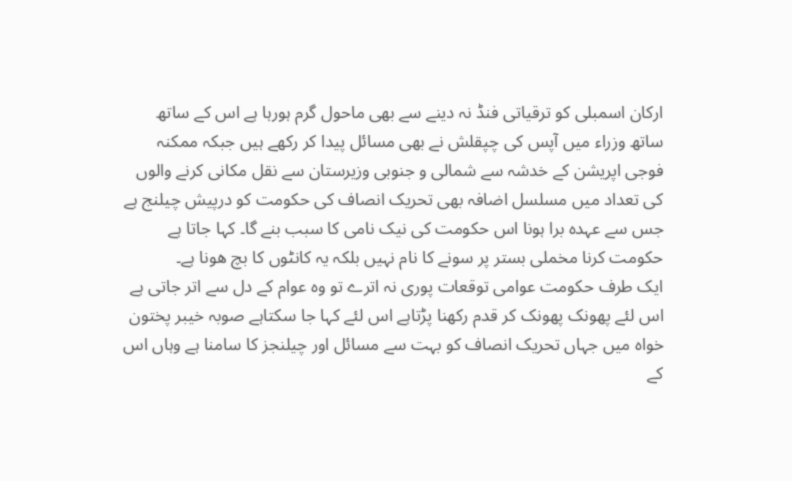ارکان اسمبلی کو ترقیاتی فنڈ نہ دینے سے بھی ماحول گرم ہورہا ہے اس کے ساتھ ساتھ وزراء میں آپس کی چپقلش نے بھی مسائل پیدا کر رکھے ہیں جبکہ ممکنہ فوجی اپریشن کے خدشہ سے شمالی و جنوبی وزیرستان سے نقل مکانی کرنے والوں کی تعداد میں مسلسل اضافہ بھی تحریک انصاف کی حکومت کو درپیش چیلنج ہے جس سے عہدہ برا ہونا اس حکومت کی نیک نامی کا سبب بنے گا۔ کہا جاتا ہے حکومت کرنا مخملی بستر پر سونے کا نام نہیں بلکہ یہ کانٹوں کا بچ ھونا ہے۔
ایک طرف حکومت عوامی توقعات پوری نہ اترے تو وہ عوام کے دل سے اتر جاتی ہے اس لئے پھونک پھونک کر قدم رکھنا پڑتاہے اس لئے کہا جا سکتاہے صوبہ خیبر پختون خواہ میں جہاں تحریک انصاف کو بہت سے مسائل اور چیلنجز کا سامنا ہے وہاں اس کے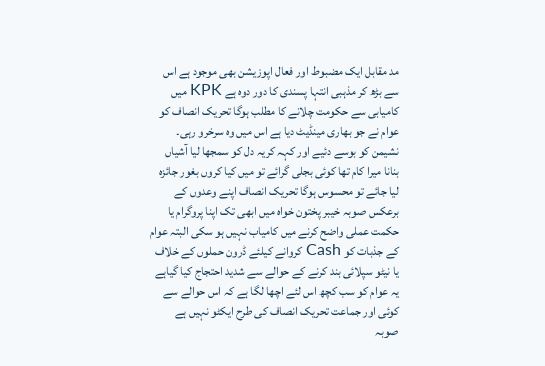مد مقابل ایک مضبوط اور فعال اپوزیشن بھی موجود ہے اس سے بڑھ کر مذہبی انتہا پسندی کا دور دوہ ہے KPK میں کامیابی سے حکومت چلانے کا مطلب ہوگا تحریک انصاف کو عوام نے جو بھاری مینڈیٹ دیا ہے اس میں وہ سرخرو رہی۔
نشیمن کو بوسے دئیے اور کہہ کریہ دل کو سمجھا لیا آشیاں بنانا میرا کام تھا کوئی بجلی گرائے تو میں کیا کروں بغور جائزہ لیا جائے تو محسوس ہوگا تحریک انصاف اپنے وعدوں کے برعکس صوبہ خیبر پختون خواہ میں ابھی تک اپنا پروگرام یا حکمت عملی واضح کرنے میں کامیاب نہیں ہو سکی البتہ عوام کے جذبات کو Cash کروانے کیلئے ڈرون حملوں کے خلاف یا نیٹو سپلائی بند کرنے کے حوالے سے شدید احتجاج کیا گیاہے یہ عوام کو سب کچھ اس لئے اچھا لگا ہے کہ اس حوالے سے کوئی اور جماعت تحریک انصاف کی طرح ایکٹو نہیں ہے صوبہ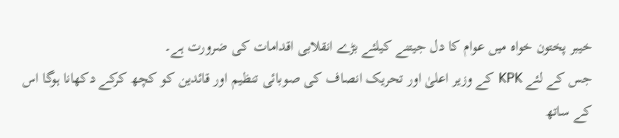خیبر پختون خواہ میں عوام کا دل جیتنے کیلئے بڑے انقلابی اقدامات کی ضرورت ہے۔
جس کے لئے KPK کے وزیر اعلیٰ اور تحریک انصاف کی صوبائی تنظیم اور قائدین کو کچھ کرکے دکھانا ہوگا اس کے ساتھ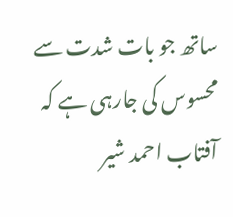ساتھ جو بات شدت سے محسوس کی جارہی ہے کہ آفتاب احمد شیر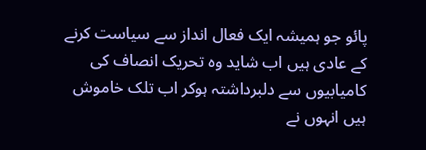پائو جو ہمیشہ ایک فعال انداز سے سیاست کرنے کے عادی ہیں اب شاید وہ تحریک انصاف کی کامیابیوں سے دلبرداشتہ ہوکر اب تلک خاموش ہیں انہوں نے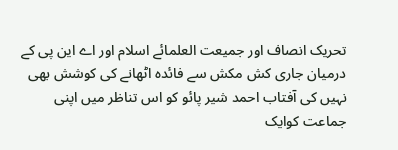تحریک انصاف اور جمیعت العلمائے اسلام اور اے این پی کے درمیان جاری کش مکش سے فائدہ اٹھانے کی کوشش بھی نہیں کی آفتاب احمد شیر پائو کو اس تناظر میں اپنی جماعت کوایک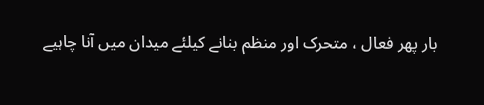بار پھر فعال ، متحرک اور منظم بنانے کیلئے میدان میں آنا چاہیے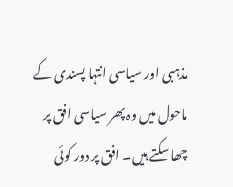مذہبی اور سیاسی انتہا پسندی کے ماحول میں وہ پھر سیاسی افق پر چھا سکتے ہیں۔ افق پر دور کوئی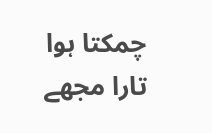چمکتا ہوا تارا مجھے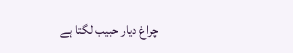چراغ دیار حبیب لگتا ہے